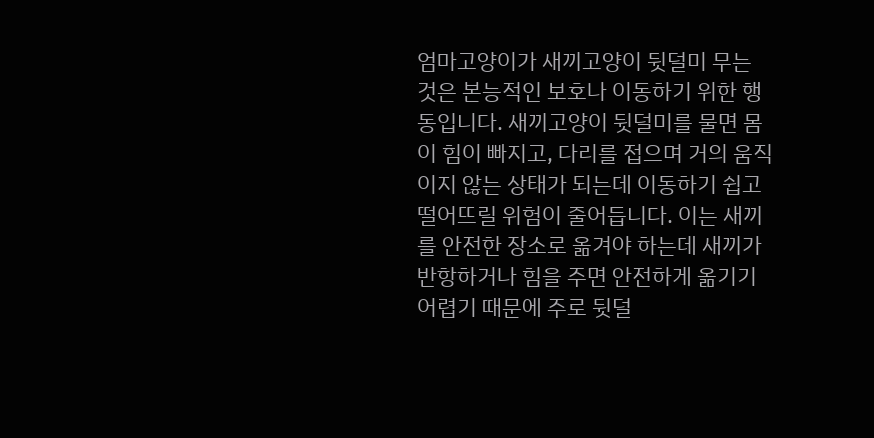엄마고양이가 새끼고양이 뒷덜미 무는 것은 본능적인 보호나 이동하기 위한 행동입니다. 새끼고양이 뒷덜미를 물면 몸이 힘이 빠지고, 다리를 접으며 거의 움직이지 않는 상태가 되는데 이동하기 쉽고 떨어뜨릴 위험이 줄어듭니다. 이는 새끼를 안전한 장소로 옮겨야 하는데 새끼가 반항하거나 힘을 주면 안전하게 옮기기 어렵기 때문에 주로 뒷덜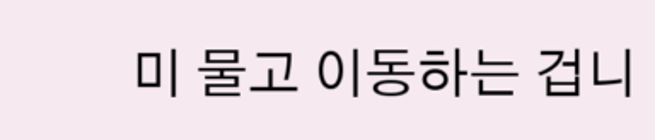미 물고 이동하는 겁니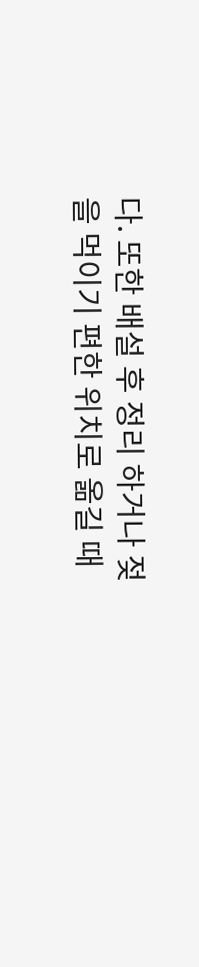다. 또한 배설 후 정리 하거나 젖을 먹이기 편한 위치로 옮길 때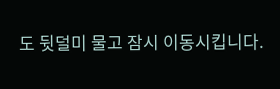도 뒷덜미 물고 잠시 이동시킵니다.